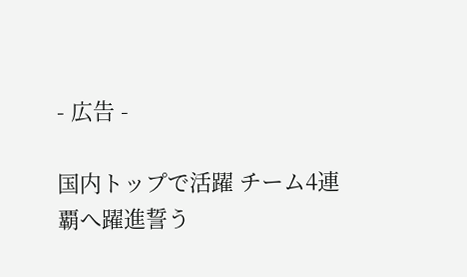- 広告 -

国内トップで活躍 チーム4連覇へ躍進誓う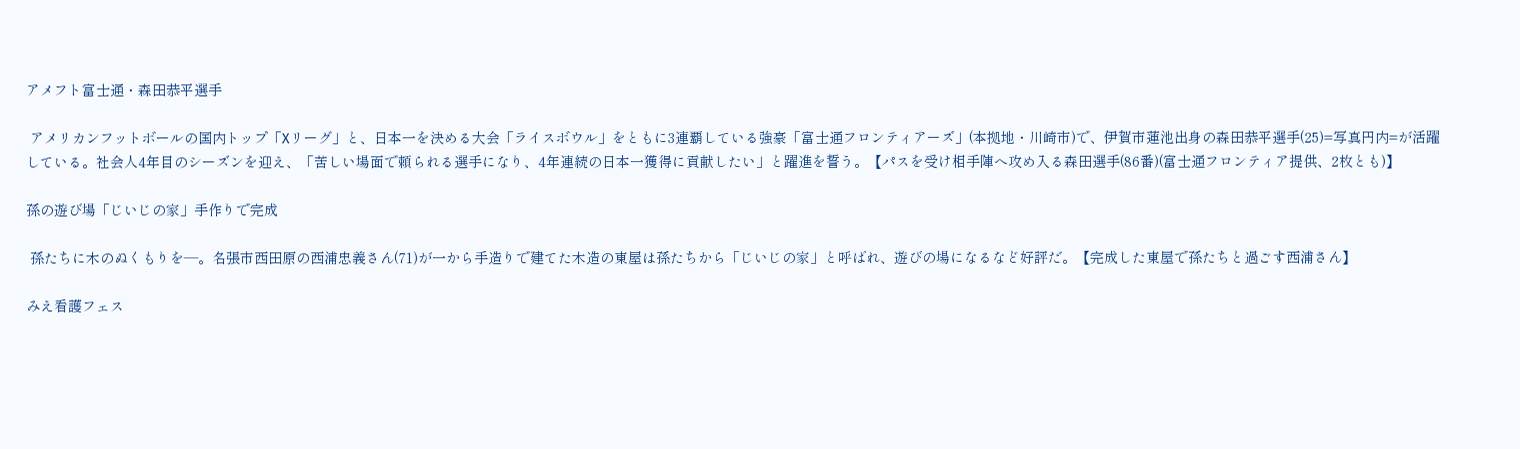アメフト富士通・森田恭平選手

 アメリカンフットボールの国内トップ「Xリーグ」と、日本一を決める大会「ライスボウル」をともに3連覇している強豪「富士通フロンティアーズ」(本拠地・川崎市)で、伊賀市蓮池出身の森田恭平選手(25)=写真円内=が活躍している。社会人4年目のシーズンを迎え、「苦しい場面で頼られる選手になり、4年連続の日本一獲得に貢献したい」と躍進を誓う。【パスを受け相手陣へ攻め入る森田選手(86番)(富士通フロンティア提供、2枚とも)】

孫の遊び場「じいじの家」手作りで完成

 孫たちに木のぬくもりを―。名張市西田原の西浦忠義さん(71)が一から手造りで建てた木造の東屋は孫たちから「じいじの家」と呼ばれ、遊びの場になるなど好評だ。【完成した東屋で孫たちと過ごす西浦さん】

みえ看護フェス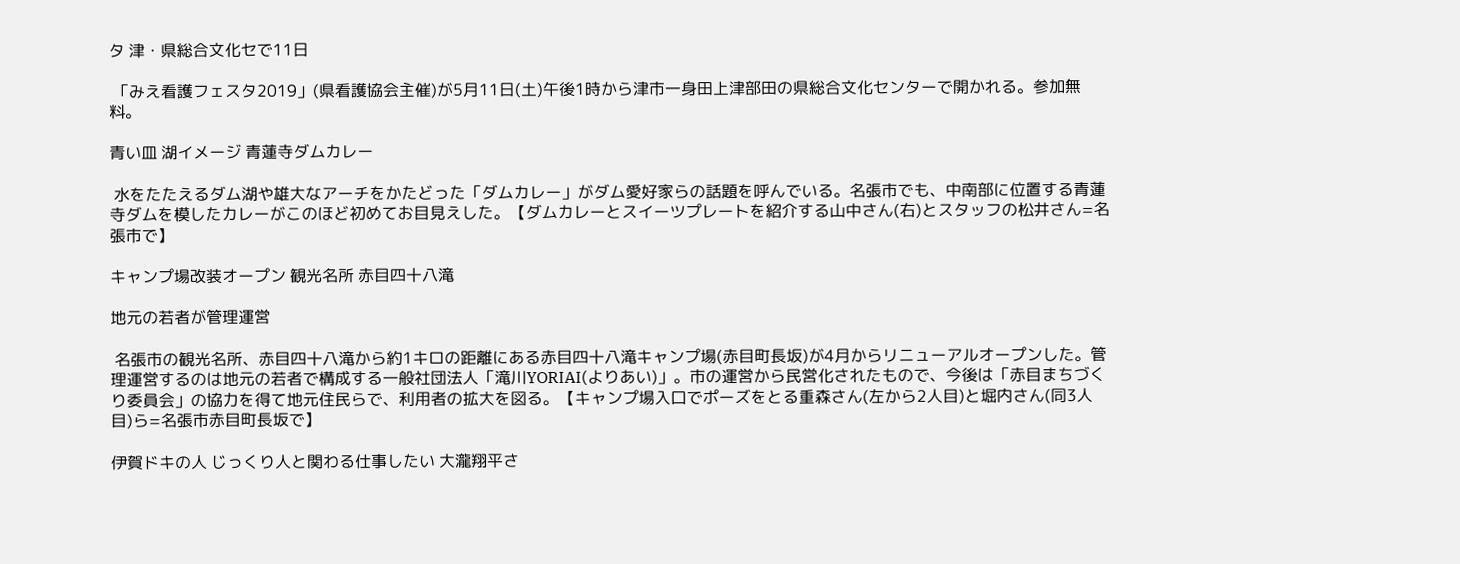タ 津・県総合文化セで11日

 「みえ看護フェスタ2019」(県看護協会主催)が5月11日(土)午後1時から津市一身田上津部田の県総合文化センターで開かれる。参加無料。

青い皿 湖イメージ 青蓮寺ダムカレー

 水をたたえるダム湖や雄大なアーチをかたどった「ダムカレー」がダム愛好家らの話題を呼んでいる。名張市でも、中南部に位置する青蓮寺ダムを模したカレーがこのほど初めてお目見えした。【ダムカレーとスイーツプレートを紹介する山中さん(右)とスタッフの松井さん=名張市で】

キャンプ場改装オープン 観光名所 赤目四十八滝

地元の若者が管理運営

 名張市の観光名所、赤目四十八滝から約1キロの距離にある赤目四十八滝キャンプ場(赤目町長坂)が4月からリニューアルオープンした。管理運営するのは地元の若者で構成する一般社団法人「滝川YORIAI(よりあい)」。市の運営から民営化されたもので、今後は「赤目まちづくり委員会」の協力を得て地元住民らで、利用者の拡大を図る。【キャンプ場入口でポーズをとる重森さん(左から2人目)と堀内さん(同3人目)ら=名張市赤目町長坂で】

伊賀ドキの人 じっくり人と関わる仕事したい 大瀧翔平さ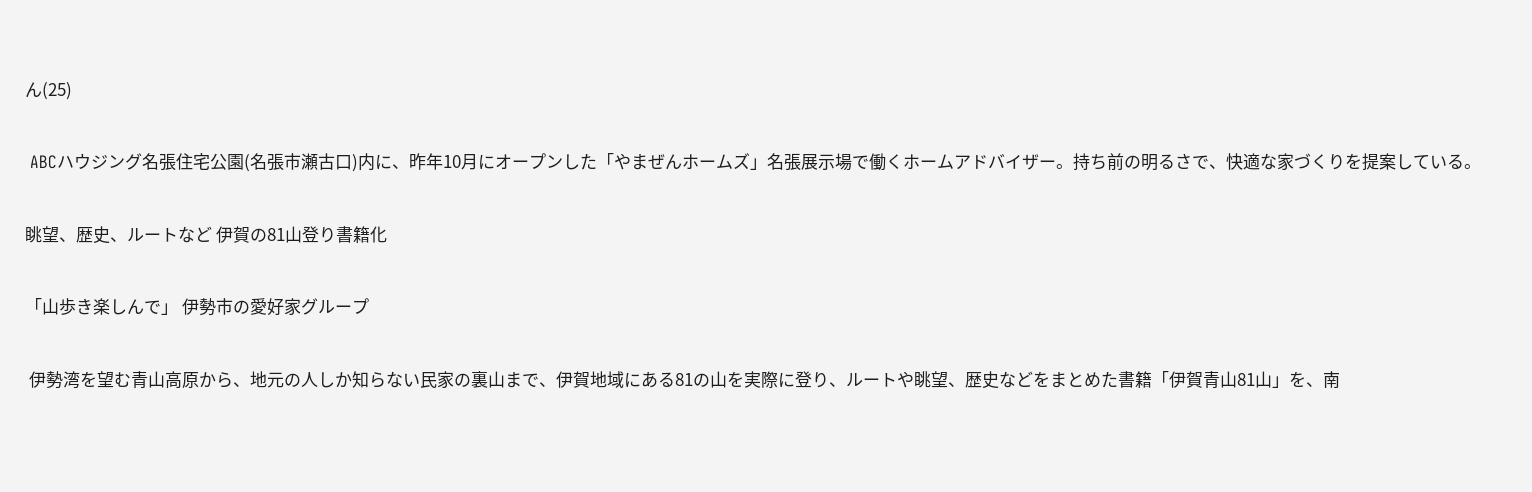ん(25)

 ABCハウジング名張住宅公園(名張市瀬古口)内に、昨年10月にオープンした「やまぜんホームズ」名張展示場で働くホームアドバイザー。持ち前の明るさで、快適な家づくりを提案している。

眺望、歴史、ルートなど 伊賀の81山登り書籍化

「山歩き楽しんで」 伊勢市の愛好家グループ

 伊勢湾を望む青山高原から、地元の人しか知らない民家の裏山まで、伊賀地域にある81の山を実際に登り、ルートや眺望、歴史などをまとめた書籍「伊賀青山81山」を、南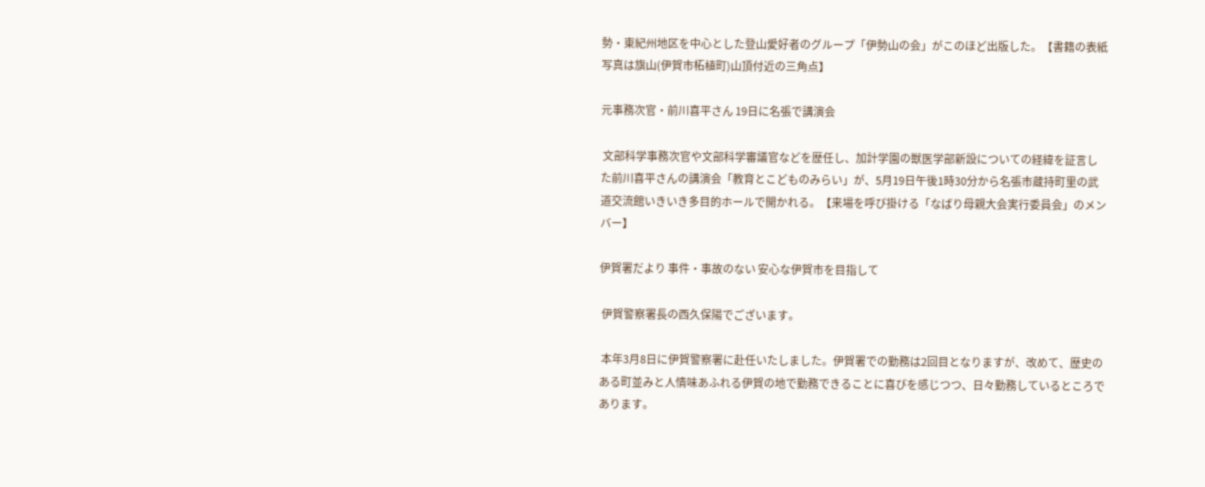勢・東紀州地区を中心とした登山愛好者のグループ「伊勢山の会」がこのほど出版した。【書籍の表紙写真は旗山(伊賀市柘植町)山頂付近の三角点】

元事務次官・前川喜平さん 19日に名張で講演会

 文部科学事務次官や文部科学審議官などを歴任し、加計学園の獣医学部新設についての経緯を証言した前川喜平さんの講演会「教育とこどものみらい」が、5月19日午後1時30分から名張市蔵持町里の武道交流館いきいき多目的ホールで開かれる。【来場を呼び掛ける「なばり母親大会実行委員会」のメンバー】

伊賀署だより 事件・事故のない 安心な伊賀市を目指して

 伊賀警察署長の西久保陽でございます。

 本年3月8日に伊賀警察署に赴任いたしました。伊賀署での勤務は2回目となりますが、改めて、歴史のある町並みと人情味あふれる伊賀の地で勤務できることに喜びを感じつつ、日々勤務しているところであります。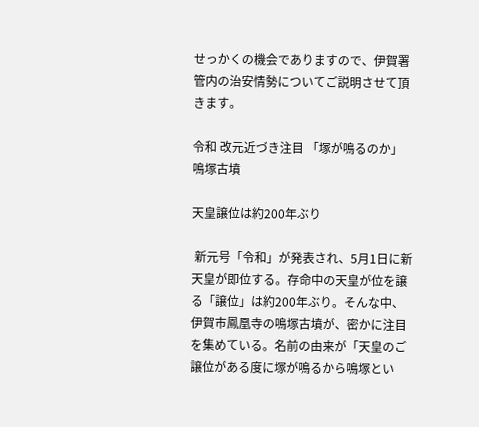せっかくの機会でありますので、伊賀署管内の治安情勢についてご説明させて頂きます。

令和 改元近づき注目 「塚が鳴るのか」鳴塚古墳

天皇譲位は約200年ぶり

 新元号「令和」が発表され、5月1日に新天皇が即位する。存命中の天皇が位を譲る「譲位」は約200年ぶり。そんな中、伊賀市鳳凰寺の鳴塚古墳が、密かに注目を集めている。名前の由来が「天皇のご譲位がある度に塚が鳴るから鳴塚とい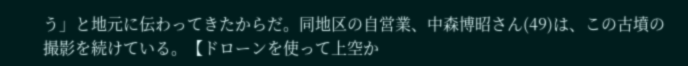う」と地元に伝わってきたからだ。同地区の自営業、中森博昭さん(49)は、この古墳の撮影を続けている。【ドローンを使って上空か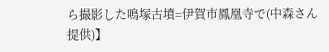ら撮影した鳴塚古墳=伊賀市鳳凰寺で(中森さん提供)】